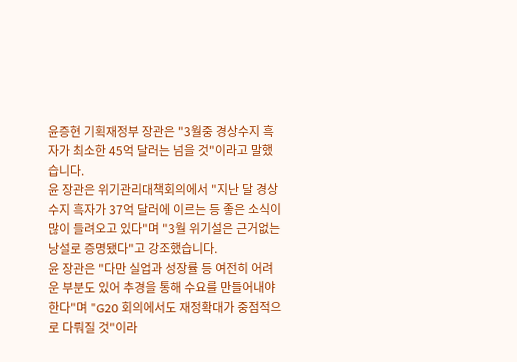윤증현 기획재정부 장관은 "3월중 경상수지 흑자가 최소한 45억 달러는 넘을 것"이라고 말했습니다.
윤 장관은 위기관리대책회의에서 "지난 달 경상수지 흑자가 37억 달러에 이르는 등 좋은 소식이 많이 들려오고 있다"며 "3월 위기설은 근거없는 낭설로 증명됐다"고 강조했습니다.
윤 장관은 "다만 실업과 성장률 등 여전히 어려운 부분도 있어 추경을 통해 수요를 만들어내야 한다"며 "G20 회의에서도 재정확대가 중점적으로 다뤄질 것"이라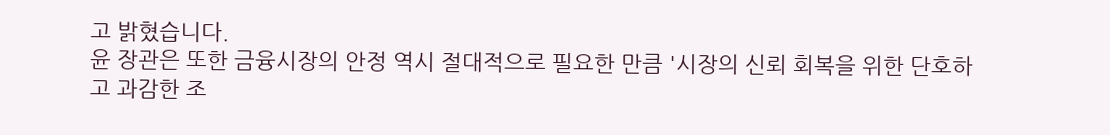고 밝혔습니다.
윤 장관은 또한 금융시장의 안정 역시 절대적으로 필요한 만큼 '시장의 신뢰 회복을 위한 단호하고 과감한 조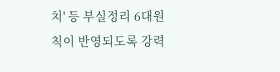치' 등 부실정리 6대원칙이 반영되도록 강력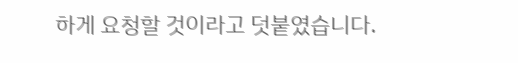하게 요청할 것이라고 덧붙였습니다.